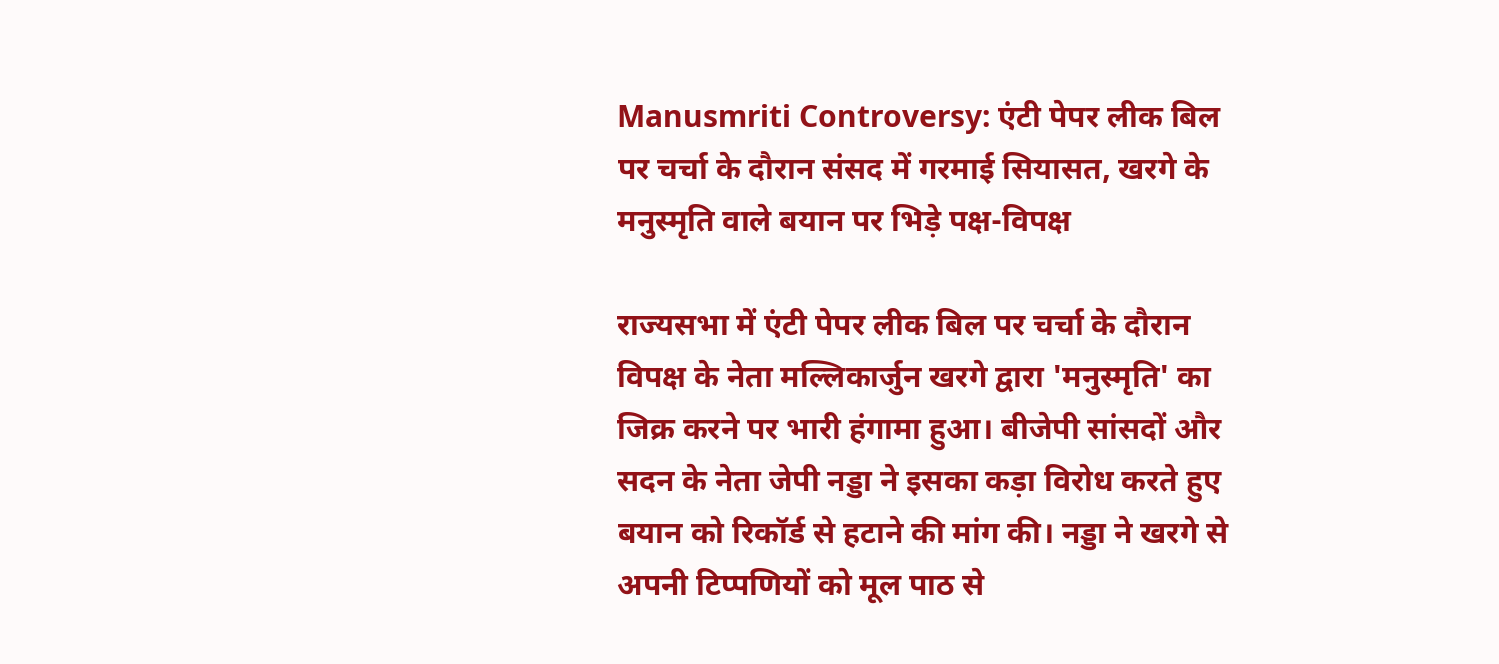Manusmriti Controversy: एंटी पेपर लीक बिल पर चर्चा के दौरान संसद में गरमाई सियासत, खरगे के मनुस्मृति वाले बयान पर भिड़े पक्ष-विपक्ष

राज्यसभा में एंटी पेपर लीक बिल पर चर्चा के दौरान विपक्ष के नेता मल्लिकार्जुन खरगे द्वारा 'मनुस्मृति' का जिक्र करने पर भारी हंगामा हुआ। बीजेपी सांसदों और सदन के नेता जेपी नड्डा ने इसका कड़ा विरोध करते हुए बयान को रिकॉर्ड से हटाने की मांग की। नड्डा ने खरगे से अपनी टिप्पणियों को मूल पाठ से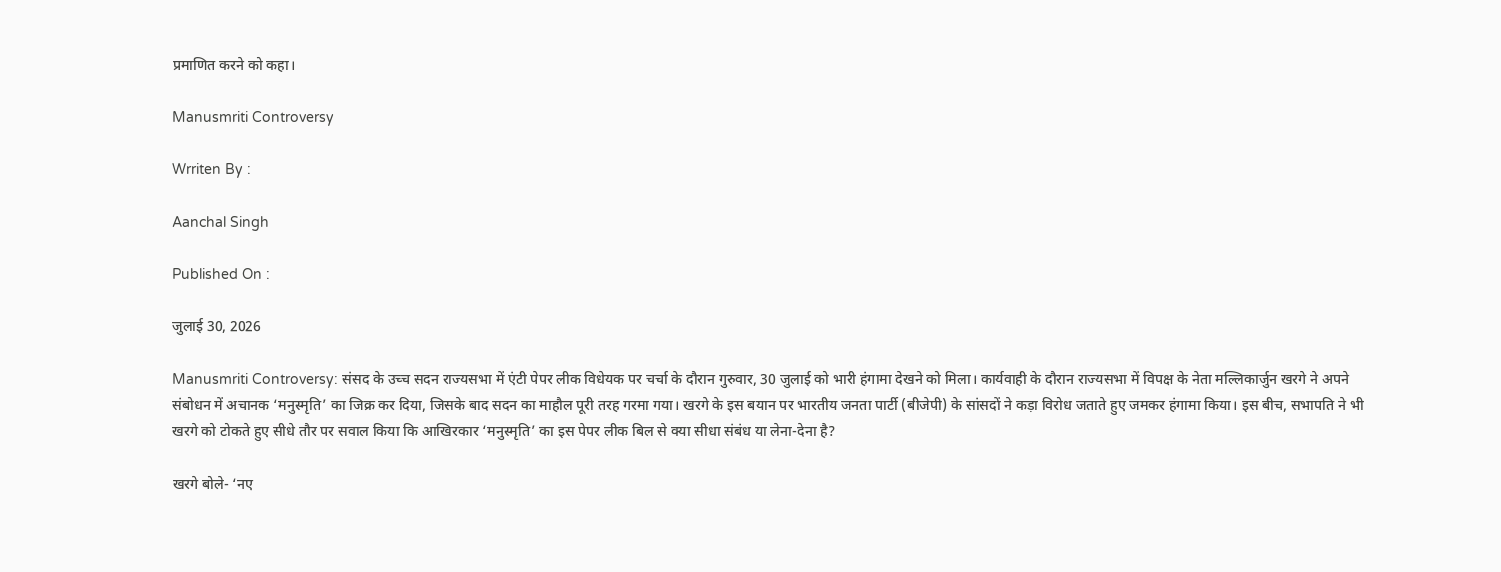प्रमाणित करने को कहा।

Manusmriti Controversy

Wrriten By :

Aanchal Singh

Published On :

जुलाई 30, 2026

Manusmriti Controversy: संसद के उच्च सदन राज्यसभा में एंटी पेपर लीक विधेयक पर चर्चा के दौरान गुरुवार, 30 जुलाई को भारी हंगामा देखने को मिला। कार्यवाही के दौरान राज्यसभा में विपक्ष के नेता मल्लिकार्जुन खरगे ने अपने संबोधन में अचानक ‘मनुस्मृति’ का जिक्र कर दिया, जिसके बाद सदन का माहौल पूरी तरह गरमा गया। खरगे के इस बयान पर भारतीय जनता पार्टी (बीजेपी) के सांसदों ने कड़ा विरोध जताते हुए जमकर हंगामा किया। इस बीच, सभापति ने भी खरगे को टोकते हुए सीधे तौर पर सवाल किया कि आखिरकार ‘मनुस्मृति’ का इस पेपर लीक बिल से क्या सीधा संबंध या लेना-देना है?

खरगे बोले- ‘नए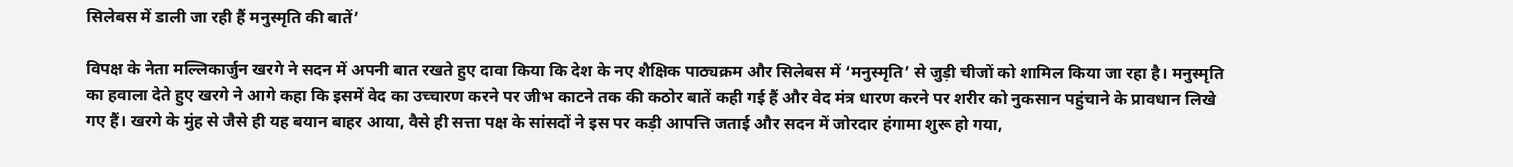सिलेबस में डाली जा रही हैं मनुस्मृति की बातें’

विपक्ष के नेता मल्लिकार्जुन खरगे ने सदन में अपनी बात रखते हुए दावा किया कि देश के नए शैक्षिक पाठ्यक्रम और सिलेबस में ‘मनुस्मृति’ से जुड़ी चीजों को शामिल किया जा रहा है। मनुस्मृति का हवाला देते हुए खरगे ने आगे कहा कि इसमें वेद का उच्चारण करने पर जीभ काटने तक की कठोर बातें कही गई हैं और वेद मंत्र धारण करने पर शरीर को नुकसान पहुंचाने के प्रावधान लिखे गए हैं। खरगे के मुंह से जैसे ही यह बयान बाहर आया, वैसे ही सत्ता पक्ष के सांसदों ने इस पर कड़ी आपत्ति जताई और सदन में जोरदार हंगामा शुरू हो गया,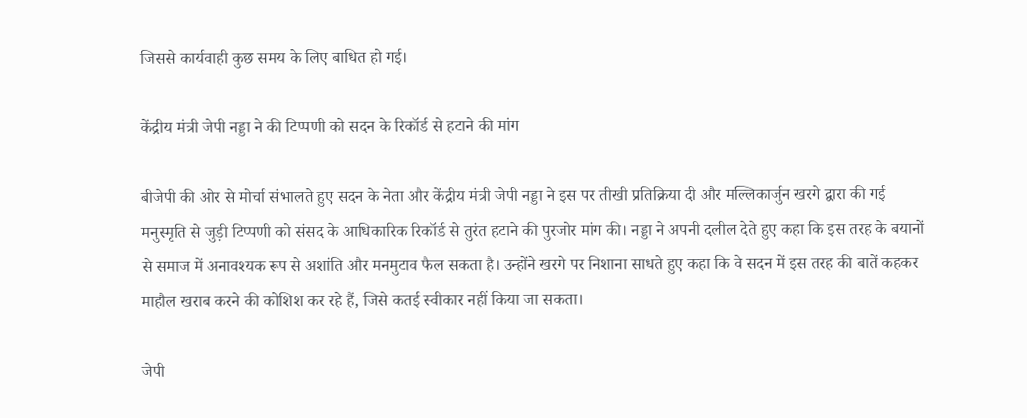जिससे कार्यवाही कुछ समय के लिए बाधित हो गई।

केंद्रीय मंत्री जेपी नड्डा ने की टिप्पणी को सदन के रिकॉर्ड से हटाने की मांग

बीजेपी की ओर से मोर्चा संभालते हुए सदन के नेता और केंद्रीय मंत्री जेपी नड्डा ने इस पर तीखी प्रतिक्रिया दी और मल्लिकार्जुन खरगे द्वारा की गई मनुस्मृति से जुड़ी टिप्पणी को संसद के आधिकारिक रिकॉर्ड से तुरंत हटाने की पुरजोर मांग की। नड्डा ने अपनी दलील देते हुए कहा कि इस तरह के बयानों से समाज में अनावश्यक रूप से अशांति और मनमुटाव फैल सकता है। उन्होंने खरगे पर निशाना साधते हुए कहा कि वे सदन में इस तरह की बातें कहकर माहौल खराब करने की कोशिश कर रहे हैं, जिसे कतई स्वीकार नहीं किया जा सकता।

जेपी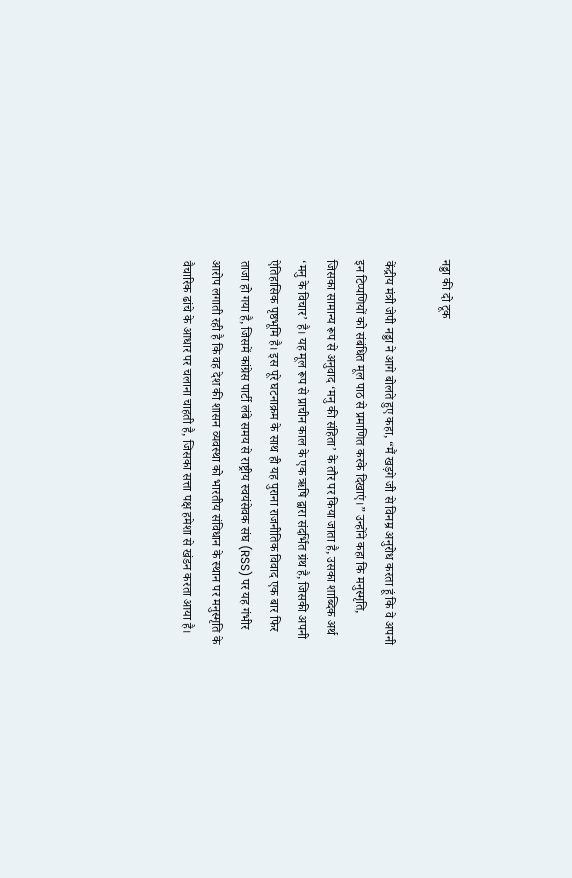नड्डा की दो टूक

केंद्रीय मंत्री जेपी नड्डा ने आगे बोलते हुए कहा, “मैं खड़गे जी से विनम्र अनुरोध करता हूं कि वे अपनी इन टिप्पणियों को संबंधित मूल पाठ से प्रमाणित करके दिखाएं।” उन्होंने कहा कि मनुस्मृति, जिसका सामान्य रूप से अनुवाद ‘मनु की संहिता’ के तौर पर किया जाता है, उसका शाब्दिक अर्थ ‘मनु के विचार’ है। यह मूल रूप से प्राचीन काल के एक ऋषि द्वारा संदर्भित ग्रंथ है, जिसकी अपनी ऐतिहासिक पृष्ठभूमि है। इस पूरे घटनाक्रम के साथ ही यह पुराना राजनीतिक विवाद एक बार फिर ताजा हो गया है, जिसमें कांग्रेस पार्टी लंबे समय से राष्ट्रीय स्वयंसेवक संघ (RSS) पर यह गंभीर आरोप लगाती रही है कि वह देश की शासन व्यवस्था को भारतीय संविधान के स्थान पर मनुस्मृति के वैचारिक ढांचे के आधार पर चलाना चाहती है, जिसका सत्ता पक्ष हमेशा से खंडन करता आया है।